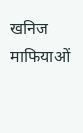खनिज माफियाओं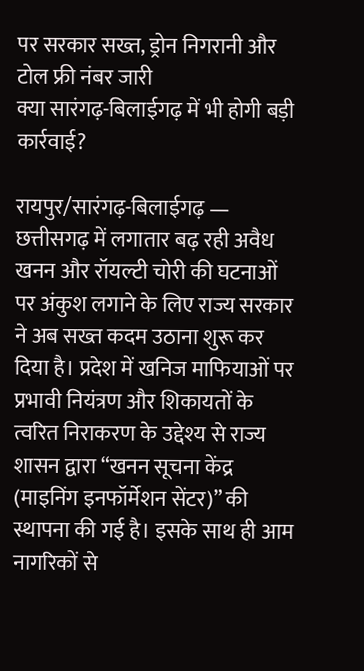पर सरकार सख्त, ड्रोन निगरानी और टोल फ्री नंबर जारी
क्या सारंगढ़-बिलाईगढ़ में भी होगी बड़ी कार्रवाई?

रायपुर/सारंगढ़-बिलाईगढ़ — छत्तीसगढ़ में लगातार बढ़ रही अवैध खनन और रॉयल्टी चोरी की घटनाओं पर अंकुश लगाने के लिए राज्य सरकार ने अब सख्त कदम उठाना शुरू कर दिया है। प्रदेश में खनिज माफियाओं पर प्रभावी नियंत्रण और शिकायतों के त्वरित निराकरण के उद्देश्य से राज्य शासन द्वारा “खनन सूचना केंद्र (माइनिंग इनफॉर्मेशन सेंटर)” की स्थापना की गई है। इसके साथ ही आम नागरिकों से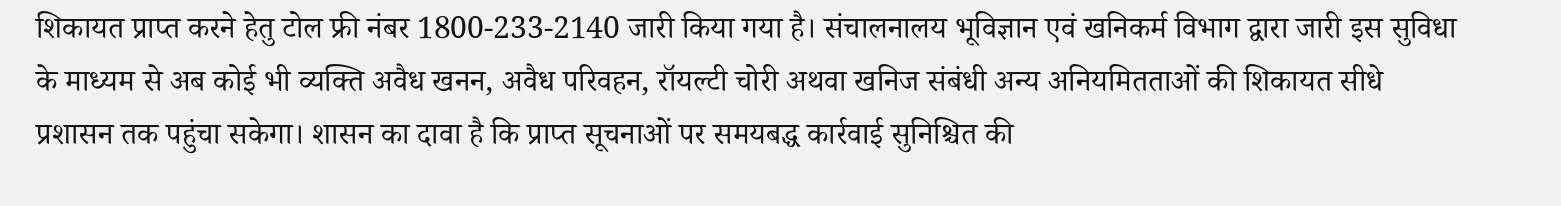शिकायत प्राप्त करने हेतु टोल फ्री नंबर 1800-233-2140 जारी किया गया है। संचालनालय भूविज्ञान एवं खनिकर्म विभाग द्वारा जारी इस सुविधा के माध्यम से अब कोई भी व्यक्ति अवैध खनन, अवैध परिवहन, रॉयल्टी चोरी अथवा खनिज संबंधी अन्य अनियमितताओं की शिकायत सीधे प्रशासन तक पहुंचा सकेगा। शासन का दावा है कि प्राप्त सूचनाओं पर समयबद्ध कार्रवाई सुनिश्चित की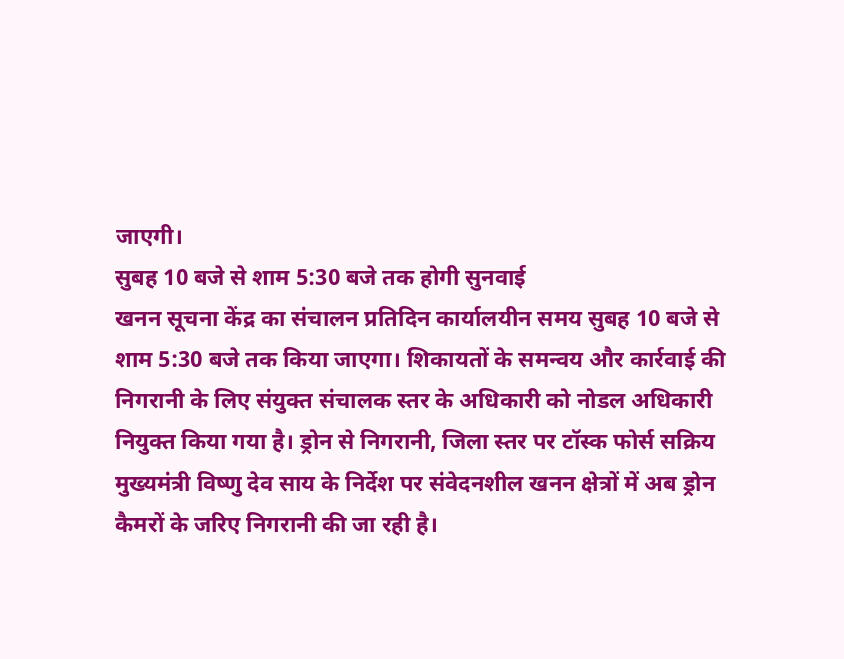जाएगी।
सुबह 10 बजे से शाम 5:30 बजे तक होगी सुनवाई
खनन सूचना केंद्र का संचालन प्रतिदिन कार्यालयीन समय सुबह 10 बजे से शाम 5:30 बजे तक किया जाएगा। शिकायतों के समन्वय और कार्रवाई की निगरानी के लिए संयुक्त संचालक स्तर के अधिकारी को नोडल अधिकारी नियुक्त किया गया है। ड्रोन से निगरानी, जिला स्तर पर टॉस्क फोर्स सक्रिय
मुख्यमंत्री विष्णु देव साय के निर्देश पर संवेदनशील खनन क्षेत्रों में अब ड्रोन कैमरों के जरिए निगरानी की जा रही है।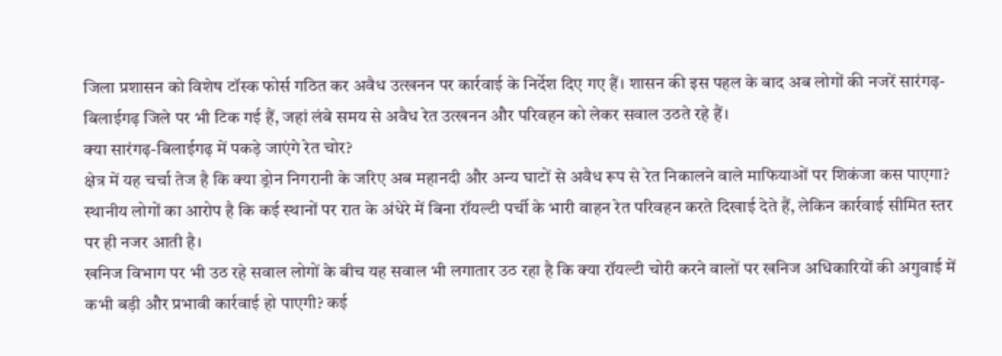जिला प्रशासन को विशेष टॉस्क फोर्स गठित कर अवैध उत्खनन पर कार्रवाई के निर्देश दिए गए हैं। शासन की इस पहल के बाद अब लोगों की नजरें सारंगढ़-बिलाईगढ़ जिले पर भी टिक गई हैं, जहां लंबे समय से अवैध रेत उत्खनन और परिवहन को लेकर सवाल उठते रहे हैं।
क्या सारंगढ़-बिलाईगढ़ में पकड़े जाएंगे रेत चोर?
क्षेत्र में यह चर्चा तेज है कि क्या ड्रोन निगरानी के जरिए अब महानदी और अन्य घाटों से अवैध रूप से रेत निकालने वाले माफियाओं पर शिकंजा कस पाएगा? स्थानीय लोगों का आरोप है कि कई स्थानों पर रात के अंधेरे में बिना रॉयल्टी पर्ची के भारी वाहन रेत परिवहन करते दिखाई देते हैं, लेकिन कार्रवाई सीमित स्तर पर ही नजर आती है।
खनिज विभाग पर भी उठ रहे सवाल लोगों के बीच यह सवाल भी लगातार उठ रहा है कि क्या रॉयल्टी चोरी करने वालों पर खनिज अधिकारियों की अगुवाई में कभी बड़ी और प्रभावी कार्रवाई हो पाएगी? कई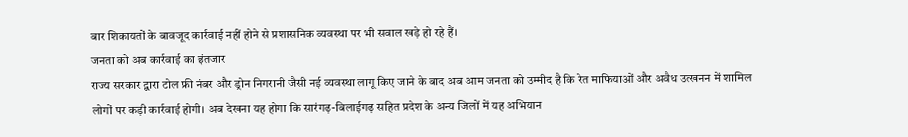बार शिकायतों के बावजूद कार्रवाई नहीं होने से प्रशासनिक व्यवस्था पर भी सवाल खड़े हो रहे हैं।
जनता को अब कार्रवाई का इंतजार
राज्य सरकार द्वारा टोल फ्री नंबर और ड्रोन निगरानी जैसी नई व्यवस्था लागू किए जाने के बाद अब आम जनता को उम्मीद है कि रेत माफियाओं और अवैध उत्खनन में शामिल लोगों पर कड़ी कार्रवाई होगी। अब देखना यह होगा कि सारंगढ़-बिलाईगढ़ सहित प्रदेश के अन्य जिलों में यह अभियान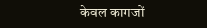केवल कागजों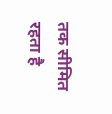तक सीमित रहता है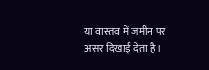या वास्तव में जमीन पर असर दिखाई देता है।